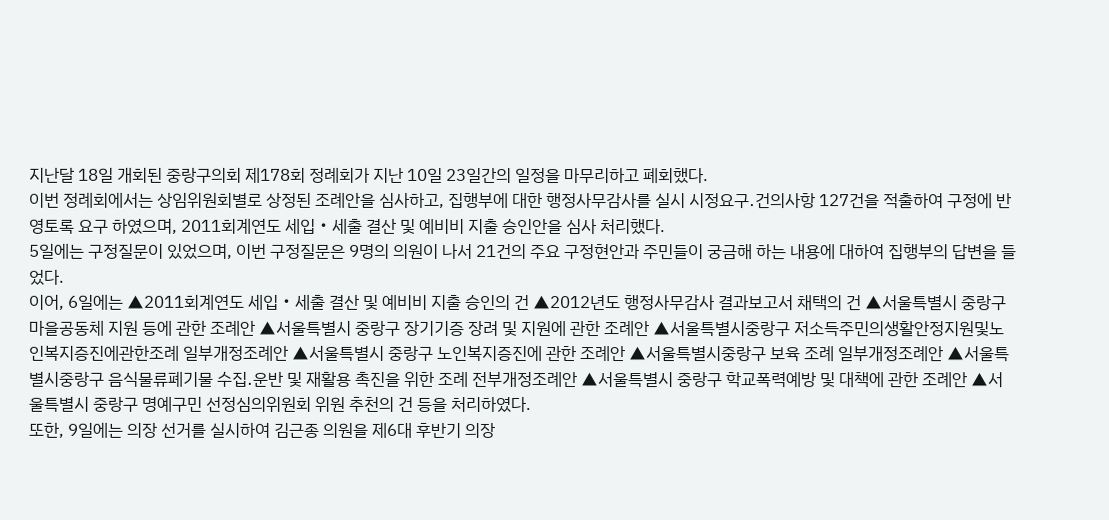지난달 18일 개회된 중랑구의회 제178회 정례회가 지난 10일 23일간의 일정을 마무리하고 폐회했다.
이번 정례회에서는 상임위원회별로 상정된 조례안을 심사하고, 집행부에 대한 행정사무감사를 실시 시정요구․건의사항 127건을 적출하여 구정에 반영토록 요구 하였으며, 2011회계연도 세입・세출 결산 및 예비비 지출 승인안을 심사 처리했다.
5일에는 구정질문이 있었으며, 이번 구정질문은 9명의 의원이 나서 21건의 주요 구정현안과 주민들이 궁금해 하는 내용에 대하여 집행부의 답변을 들었다.
이어, 6일에는 ▲2011회계연도 세입・세출 결산 및 예비비 지출 승인의 건 ▲2012년도 행정사무감사 결과보고서 채택의 건 ▲서울특별시 중랑구 마을공동체 지원 등에 관한 조례안 ▲서울특별시 중랑구 장기기증 장려 및 지원에 관한 조례안 ▲서울특별시중랑구 저소득주민의생활안정지원및노인복지증진에관한조례 일부개정조례안 ▲서울특별시 중랑구 노인복지증진에 관한 조례안 ▲서울특별시중랑구 보육 조례 일부개정조례안 ▲서울특별시중랑구 음식물류폐기물 수집․운반 및 재활용 촉진을 위한 조례 전부개정조례안 ▲서울특별시 중랑구 학교폭력예방 및 대책에 관한 조례안 ▲서울특별시 중랑구 명예구민 선정심의위원회 위원 추천의 건 등을 처리하였다.
또한, 9일에는 의장 선거를 실시하여 김근종 의원을 제6대 후반기 의장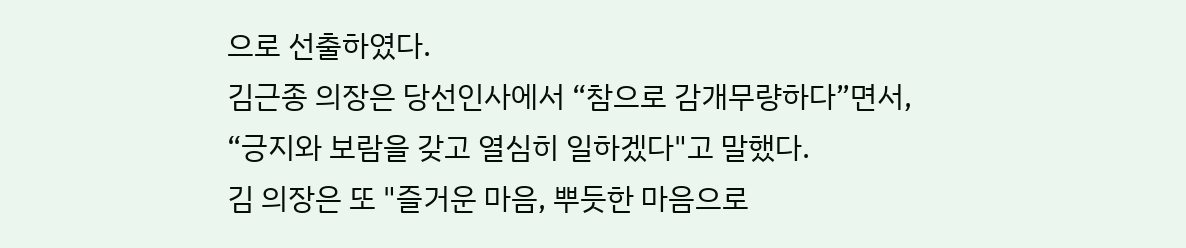으로 선출하였다.
김근종 의장은 당선인사에서 “참으로 감개무량하다”면서, “긍지와 보람을 갖고 열심히 일하겠다"고 말했다.
김 의장은 또 "즐거운 마음, 뿌듯한 마음으로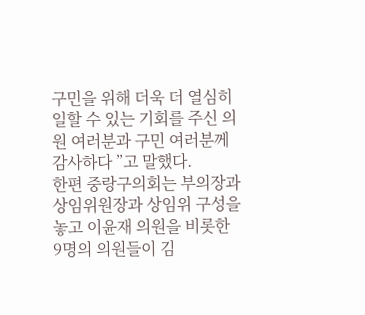구민을 위해 더욱 더 열심히 일할 수 있는 기회를 주신 의원 여러분과 구민 여러분께 감사하다 ”고 말했다.
한편 중랑구의회는 부의장과 상임위원장과 상임위 구성을 놓고 이윤재 의원을 비롯한 9명의 의원들이 김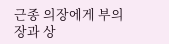근종 의장에게 부의장과 상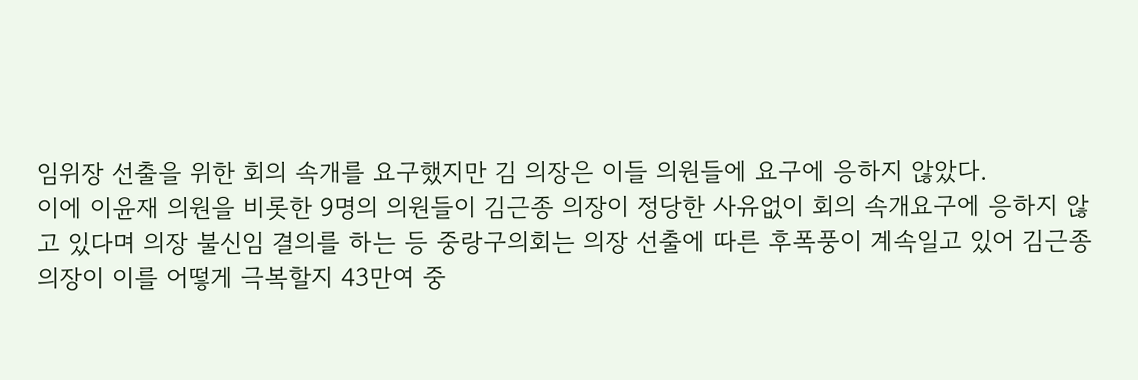임위장 선출을 위한 회의 속개를 요구했지만 김 의장은 이들 의원들에 요구에 응하지 않았다.
이에 이윤재 의원을 비롯한 9명의 의원들이 김근종 의장이 정당한 사유없이 회의 속개요구에 응하지 않고 있다며 의장 불신임 결의를 하는 등 중랑구의회는 의장 선출에 따른 후폭풍이 계속일고 있어 김근종 의장이 이를 어떻게 극복할지 43만여 중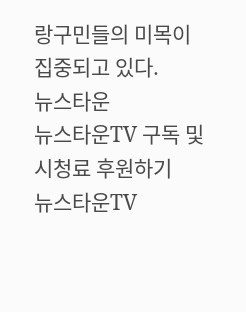랑구민들의 미목이 집중되고 있다.
뉴스타운
뉴스타운TV 구독 및 시청료 후원하기
뉴스타운TV